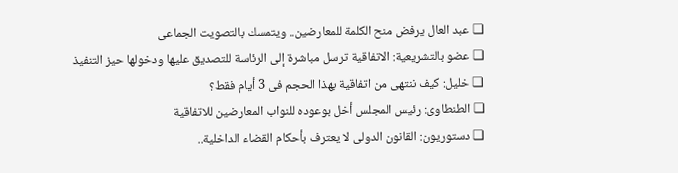❏ عبد العال يرفض منح الكلمة للمعارضين.. ويتمسك بالتصويت الجماعى
❏ عضو بالتشريعية: الاتفاقية ترسل مباشرة إلى الرئاسة للتصديق عليها ودخولها حيز التنفيذ
❏ خليل: كيف ننتهى من اتفاقية بهذا الحجم فى 3 أيام فقط؟
❏ الطنطاوى: رئيس المجلس أخل بوعوده للنواب المعارضين للاتفاقية
❏ دستوريون: القانون الدولى لا يعترف بأحكام القضاء الداخلية..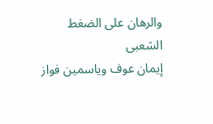والرهان على الضغط الشعبى
إيمان عوف وياسمين فواز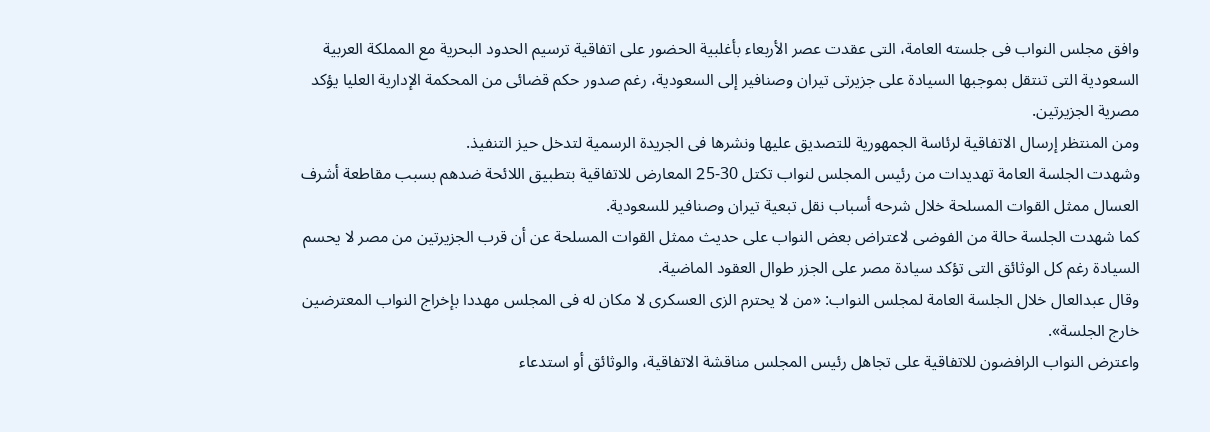وافق مجلس النواب فى جلسته العامة، التى عقدت عصر الأربعاء بأغلبية الحضور على اتفاقية ترسيم الحدود البحرية مع المملكة العربية السعودية التى تنتقل بموجبها السيادة على جزيرتى تيران وصنافير إلى السعودية، رغم صدور حكم قضائى من المحكمة الإدارية العليا يؤكد مصرية الجزيرتين.
ومن المنتظر إرسال الاتفاقية لرئاسة الجمهورية للتصديق عليها ونشرها فى الجريدة الرسمية لتدخل حيز التنفيذ.
وشهدت الجلسة العامة تهديدات من رئيس المجلس لنواب تكتل 30-25 المعارض للاتفاقية بتطبيق اللائحة ضدهم بسبب مقاطعة أشرف العسال ممثل القوات المسلحة خلال شرحه أسباب نقل تبعية تيران وصنافير للسعودية.
كما شهدت الجلسة حالة من الفوضى لاعتراض بعض النواب على حديث ممثل القوات المسلحة عن أن قرب الجزيرتين من مصر لا يحسم السيادة رغم كل الوثائق التى تؤكد سيادة مصر على الجزر طوال العقود الماضية.
وقال عبدالعال خلال الجلسة العامة لمجلس النواب: «من لا يحترم الزى العسكرى لا مكان له فى المجلس مهددا بإخراج النواب المعترضين خارج الجلسة».
واعترض النواب الرافضون للاتفاقية على تجاهل رئيس المجلس مناقشة الاتفاقية، والوثائق أو استدعاء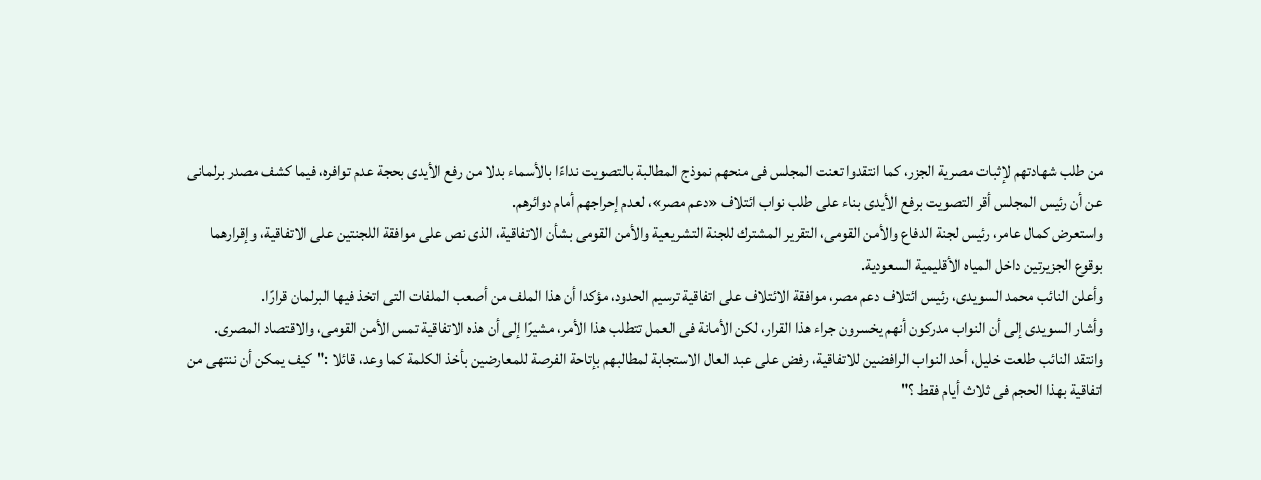من طلب شهادتهم لإثبات مصرية الجزر، كما انتقدوا تعنت المجلس فى منحهم نموذج المطالبة بالتصويت نداءًا بالأسماء بدلا من رفع الأيدى بحجة عدم توافره، فيما كشف مصدر برلمانى عن أن رئيس المجلس أقر التصويت برفع الأيدى بناء على طلب نواب ائتلاف «دعم مصر»، لعدم إحراجهم أمام دوائرهم.
واستعرض كمال عامر، رئيس لجنة الدفاع والأمن القومى، التقرير المشترك للجنة التشريعية والأمن القومى بشأن الاتفاقية، الذى نص على موافقة اللجنتين على الاتفاقية، وإقرارهما بوقوع الجزيرتين داخل المياه الأقليمية السعودية.
وأعلن النائب محمد السويدى، رئيس ائتلاف دعم مصر، موافقة الائتلاف على اتفاقية ترسيم الحدود، مؤكدا أن هذا الملف من أصعب الملفات التى اتخذ فيها البرلمان قرارًا.
وأشار السويدى إلى أن النواب مدركون أنهم يخسرون جراء هذا القرار، لكن الأمانة فى العمل تتطلب هذا الأمر، مشيرًا إلى أن هذه الاتفاقية تمس الأمن القومى، والاقتصاد المصرى.
وانتقد النائب طلعت خليل، أحد النواب الرافضين للاتفاقية، رفض على عبد العال الاستجابة لمطالبهم بإتاحة الفرصة للمعارضين بأخذ الكلمة كما وعد، قائلا :"كيف يمكن أن ننتهى من اتفاقية بهذا الحجم فى ثلاث أيام فقط ؟"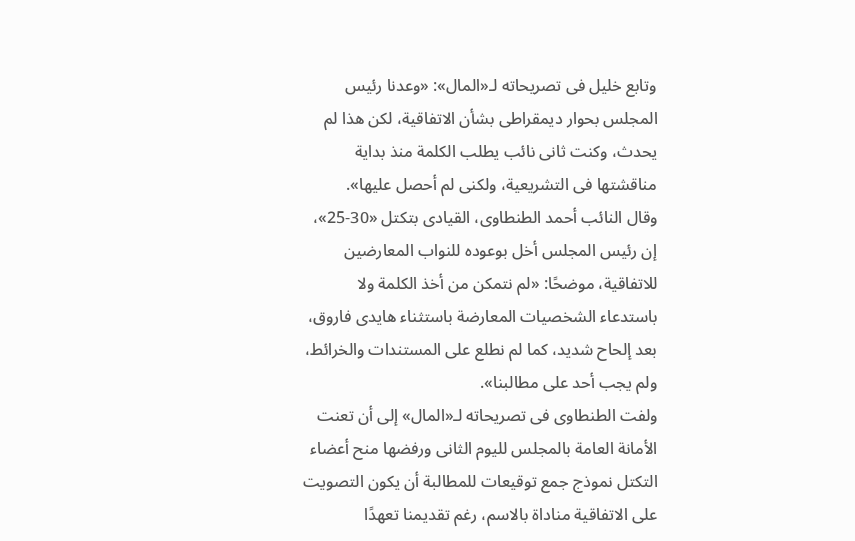وتابع خليل فى تصريحاته لـ«المال»: «وعدنا رئيس المجلس بحوار ديمقراطى بشأن الاتفاقية، لكن هذا لم يحدث، وكنت ثانى نائب يطلب الكلمة منذ بداية مناقشتها فى التشريعية، ولكنى لم أحصل عليها».
وقال النائب أحمد الطنطاوى، القيادى بتكتل «30-25»، إن رئيس المجلس أخل بوعوده للنواب المعارضين للاتفاقية، موضحًا: «لم نتمكن من أخذ الكلمة ولا باستدعاء الشخصيات المعارضة باستثناء هايدى فاروق، بعد إلحاح شديد، كما لم نطلع على المستندات والخرائط، ولم يجب أحد على مطالبنا».
ولفت الطنطاوى فى تصريحاته لـ«المال» إلى أن تعنت الأمانة العامة بالمجلس لليوم الثانى ورفضها منح أعضاء التكتل نموذج جمع توقيعات للمطالبة أن يكون التصويت على الاتفاقية مناداة بالاسم، رغم تقديمنا تعهدًا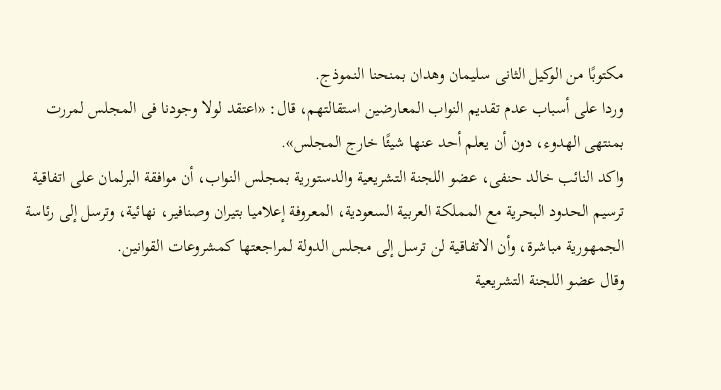مكتوبًا من الوكيل الثانى سليمان وهدان بمنحنا النموذج.
وردا على أسباب عدم تقديم النواب المعارضين استقالتهم، قال: «اعتقد لولا وجودنا فى المجلس لمررت بمنتهى الهدوء، دون أن يعلم أحد عنها شيئًا خارج المجلس».
واكد النائب خالد حنفى، عضو اللجنة التشريعية والدستورية بمجلس النواب، أن موافقة البرلمان على اتفاقية ترسيم الحدود البحرية مع المملكة العربية السعودية، المعروفة إعلاميا بتيران وصنافير، نهائية، وترسل إلى رئاسة الجمهورية مباشرة، وأن الاتفاقية لن ترسل إلى مجلس الدولة لمراجعتها كمشروعات القوانين.
وقال عضو اللجنة التشريعية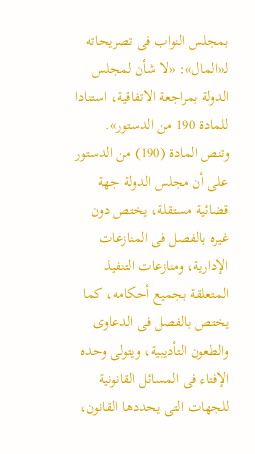بمجلس النواب فى تصريحاته لـ«المال»: «لا شأن لمجلس الدولة بمراجعة الاتفاقية، استنادا للمادة 190 من الدستور».
وتنص المادة (190) من الدستور على أن مجلس الدولة جهة قضائية مستقلة، يختص دون غيره بالفصل فى المنازعات الإدارية، ومنازعات التنفيذ المتعلقة بجميع أحكامه، كما يختص بالفصل فى الدعاوى والطعون التأديبية، ويتولى وحده الإفتاء فى المسائل القانونية للجهات التى يحددها القانون،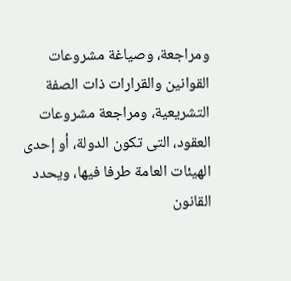ومراجعة، وصياغة مشروعات القوانين والقرارات ذات الصفة التشريعية، ومراجعة مشروعات العقود، التى تكون الدولة، أو إحدى الهيئات العامة طرفا فيها، ويحدد القانون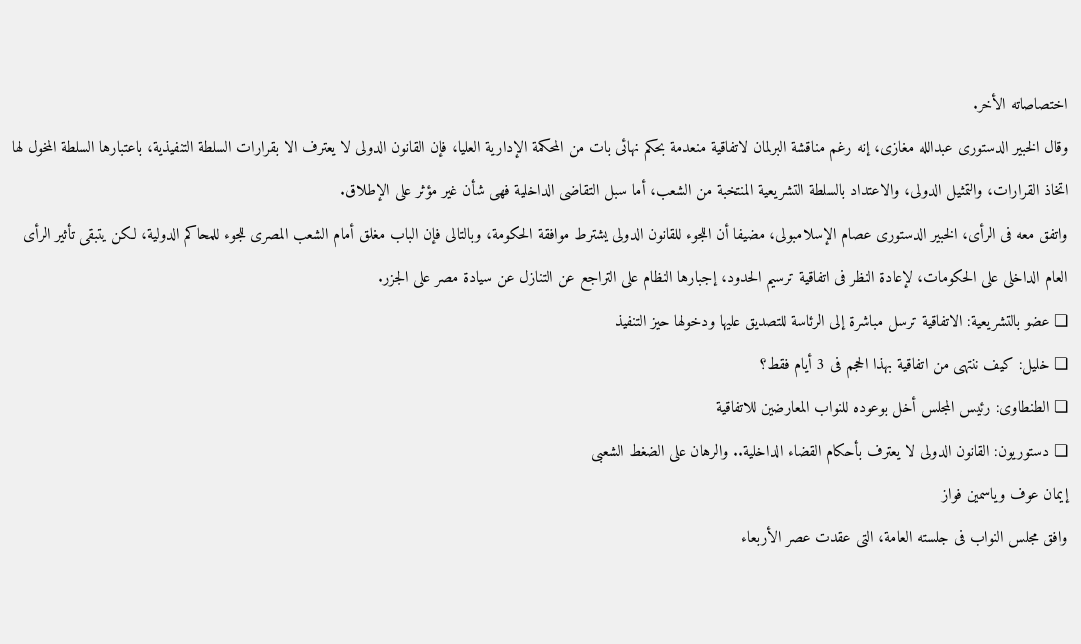اختصاصاته الأخر.
وقال الخبير الدستورى عبدالله مغازى، إنه رغم مناقشة البرلمان لاتفاقية منعدمة بحكم نهائى بات من المحكمة الإدارية العليا، فإن القانون الدولى لا يعترف الا بقرارات السلطة التنفيذية، باعتبارها السلطة المخول لها اتخاذ القرارات، والتمثيل الدولى، والاعتداد بالسلطة التشريعية المنتخبة من الشعب، أما سبل التقاضى الداخلية فهى شأن غير مؤثر على الإطلاق.
واتفق معه فى الرأى، الخبير الدستورى عصام الإسلامبولى، مضيفا أن اللجوء للقانون الدولى يشترط موافقة الحكومة، وبالتالى فإن الباب مغلق أمام الشعب المصرى للجوء للمحاكم الدولية، لكن يتبقى تأثير الرأى العام الداخلى على الحكومات، لإعادة النظر فى اتفاقية ترسيم الحدود، إجبارها النظام على التراجع عن التنازل عن سيادة مصر على الجزر.
❏ عضو بالتشريعية: الاتفاقية ترسل مباشرة إلى الرئاسة للتصديق عليها ودخولها حيز التنفيذ
❏ خليل: كيف ننتهى من اتفاقية بهذا الحجم فى 3 أيام فقط؟
❏ الطنطاوى: رئيس المجلس أخل بوعوده للنواب المعارضين للاتفاقية
❏ دستوريون: القانون الدولى لا يعترف بأحكام القضاء الداخلية.. والرهان على الضغط الشعبى
إيمان عوف وياسمين فواز
وافق مجلس النواب فى جلسته العامة، التى عقدت عصر الأربعاء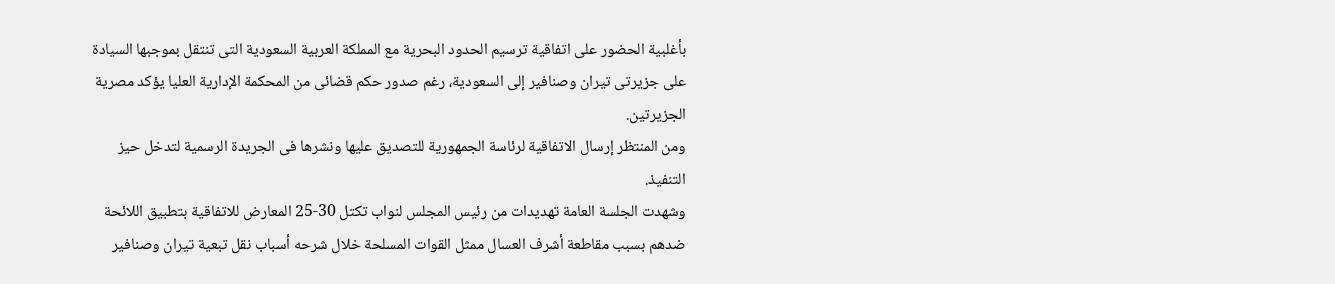بأغلبية الحضور على اتفاقية ترسيم الحدود البحرية مع المملكة العربية السعودية التى تنتقل بموجبها السيادة على جزيرتى تيران وصنافير إلى السعودية، رغم صدور حكم قضائى من المحكمة الإدارية العليا يؤكد مصرية الجزيرتين.
ومن المنتظر إرسال الاتفاقية لرئاسة الجمهورية للتصديق عليها ونشرها فى الجريدة الرسمية لتدخل حيز التنفيذ.
وشهدت الجلسة العامة تهديدات من رئيس المجلس لنواب تكتل 30-25 المعارض للاتفاقية بتطبيق اللائحة ضدهم بسبب مقاطعة أشرف العسال ممثل القوات المسلحة خلال شرحه أسباب نقل تبعية تيران وصنافير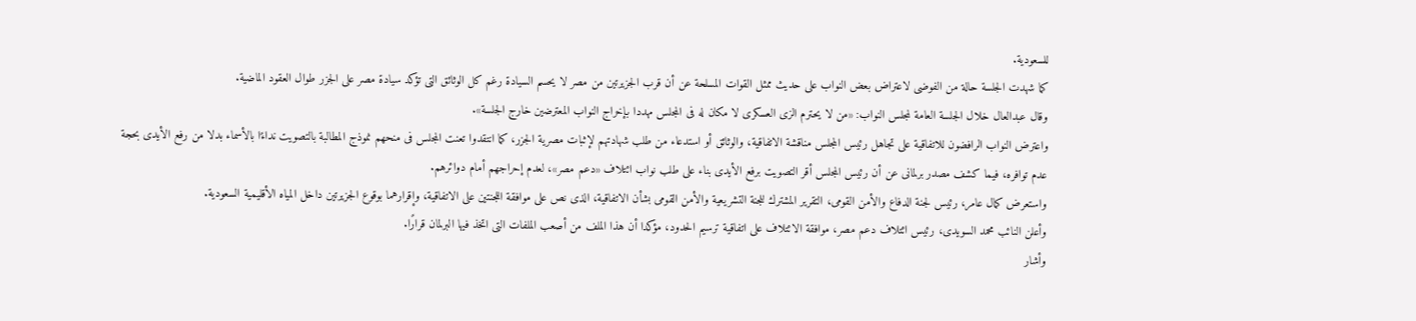للسعودية.
كما شهدت الجلسة حالة من الفوضى لاعتراض بعض النواب على حديث ممثل القوات المسلحة عن أن قرب الجزيرتين من مصر لا يحسم السيادة رغم كل الوثائق التى تؤكد سيادة مصر على الجزر طوال العقود الماضية.
وقال عبدالعال خلال الجلسة العامة لمجلس النواب: «من لا يحترم الزى العسكرى لا مكان له فى المجلس مهددا بإخراج النواب المعترضين خارج الجلسة».
واعترض النواب الرافضون للاتفاقية على تجاهل رئيس المجلس مناقشة الاتفاقية، والوثائق أو استدعاء من طلب شهادتهم لإثبات مصرية الجزر، كما انتقدوا تعنت المجلس فى منحهم نموذج المطالبة بالتصويت نداءًا بالأسماء بدلا من رفع الأيدى بحجة عدم توافره، فيما كشف مصدر برلمانى عن أن رئيس المجلس أقر التصويت برفع الأيدى بناء على طلب نواب ائتلاف «دعم مصر»، لعدم إحراجهم أمام دوائرهم.
واستعرض كمال عامر، رئيس لجنة الدفاع والأمن القومى، التقرير المشترك للجنة التشريعية والأمن القومى بشأن الاتفاقية، الذى نص على موافقة اللجنتين على الاتفاقية، وإقرارهما بوقوع الجزيرتين داخل المياه الأقليمية السعودية.
وأعلن النائب محمد السويدى، رئيس ائتلاف دعم مصر، موافقة الائتلاف على اتفاقية ترسيم الحدود، مؤكدا أن هذا الملف من أصعب الملفات التى اتخذ فيها البرلمان قرارًا.
وأشار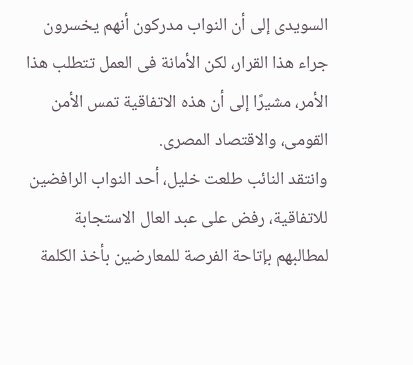السويدى إلى أن النواب مدركون أنهم يخسرون جراء هذا القرار، لكن الأمانة فى العمل تتطلب هذا الأمر، مشيرًا إلى أن هذه الاتفاقية تمس الأمن القومى، والاقتصاد المصرى.
وانتقد النائب طلعت خليل، أحد النواب الرافضين للاتفاقية، رفض على عبد العال الاستجابة لمطالبهم بإتاحة الفرصة للمعارضين بأخذ الكلمة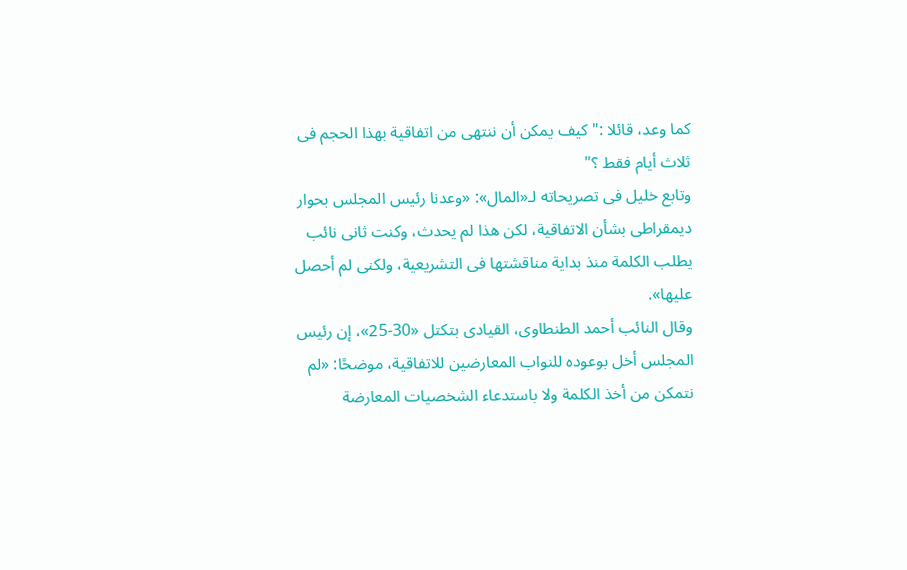كما وعد، قائلا :"كيف يمكن أن ننتهى من اتفاقية بهذا الحجم فى ثلاث أيام فقط ؟"
وتابع خليل فى تصريحاته لـ«المال»: «وعدنا رئيس المجلس بحوار ديمقراطى بشأن الاتفاقية، لكن هذا لم يحدث، وكنت ثانى نائب يطلب الكلمة منذ بداية مناقشتها فى التشريعية، ولكنى لم أحصل عليها».
وقال النائب أحمد الطنطاوى، القيادى بتكتل «30-25»، إن رئيس المجلس أخل بوعوده للنواب المعارضين للاتفاقية، موضحًا: «لم نتمكن من أخذ الكلمة ولا باستدعاء الشخصيات المعارضة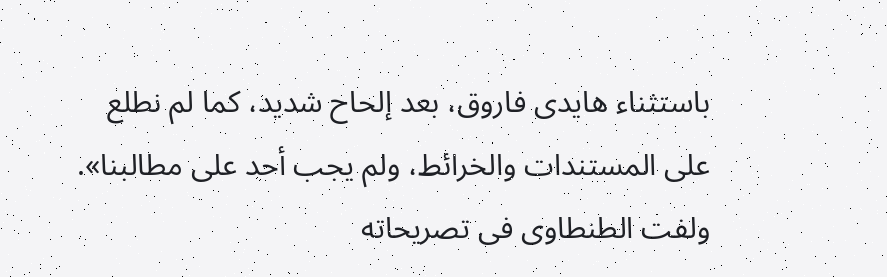باستثناء هايدى فاروق، بعد إلحاح شديد، كما لم نطلع على المستندات والخرائط، ولم يجب أحد على مطالبنا».
ولفت الطنطاوى فى تصريحاته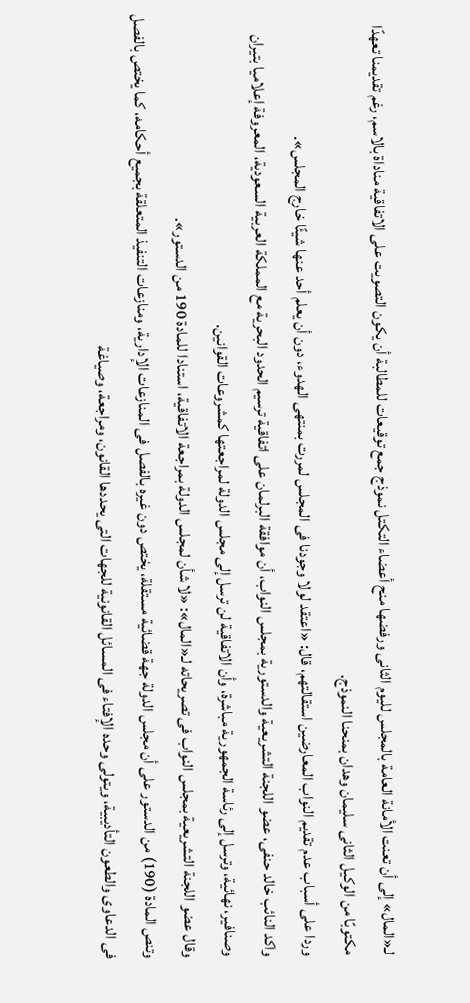لـ«المال» إلى أن تعنت الأمانة العامة بالمجلس لليوم الثانى ورفضها منح أعضاء التكتل نموذج جمع توقيعات للمطالبة أن يكون التصويت على الاتفاقية مناداة بالاسم، رغم تقديمنا تعهدًا مكتوبًا من الوكيل الثانى سليمان وهدان بمنحنا النموذج.
وردا على أسباب عدم تقديم النواب المعارضين استقالتهم، قال: «اعتقد لولا وجودنا فى المجلس لمررت بمنتهى الهدوء، دون أن يعلم أحد عنها شيئًا خارج المجلس».
واكد النائب خالد حنفى، عضو اللجنة التشريعية والدستورية بمجلس النواب، أن موافقة البرلمان على اتفاقية ترسيم الحدود البحرية مع المملكة العربية السعودية، المعروفة إعلاميا بتيران وصنافير، نهائية، وترسل إلى رئاسة الجمهورية مباشرة، وأن الاتفاقية لن ترسل إلى مجلس الدولة لمراجعتها كمشروعات القوانين.
وقال عضو اللجنة التشريعية بمجلس النواب فى تصريحاته لـ«المال»: «لا شأن لمجلس الدولة بمراجعة الاتفاقية، استنادا للمادة 190 من الدستور».
وتنص المادة (190) من الدستور على أن مجلس الدولة جهة قضائية مستقلة، يختص دون غيره بالفصل فى المنازعات الإدارية، ومنازعات التنفيذ المتعلقة بجميع أحكامه، كما يختص بالفصل فى الدعاوى والطعون التأديبية، ويتولى وحده الإفتاء فى المسائل القانونية للجهات التى يحددها القانون، ومراجعة، وصياغة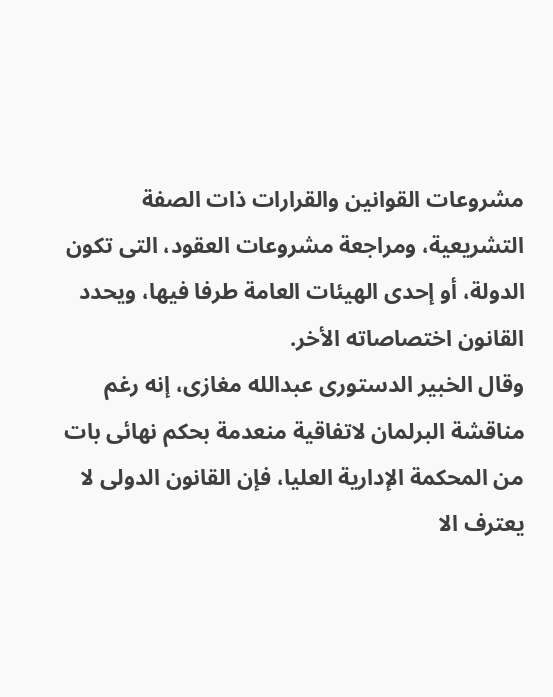مشروعات القوانين والقرارات ذات الصفة التشريعية، ومراجعة مشروعات العقود، التى تكون الدولة، أو إحدى الهيئات العامة طرفا فيها، ويحدد القانون اختصاصاته الأخر.
وقال الخبير الدستورى عبدالله مغازى، إنه رغم مناقشة البرلمان لاتفاقية منعدمة بحكم نهائى بات من المحكمة الإدارية العليا، فإن القانون الدولى لا يعترف الا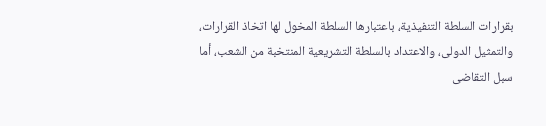بقرارات السلطة التنفيذية، باعتبارها السلطة المخول لها اتخاذ القرارات، والتمثيل الدولى، والاعتداد بالسلطة التشريعية المنتخبة من الشعب، أما سبل التقاضى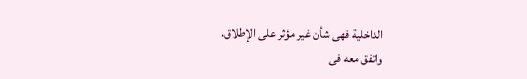الداخلية فهى شأن غير مؤثر على الإطلاق.
واتفق معه فى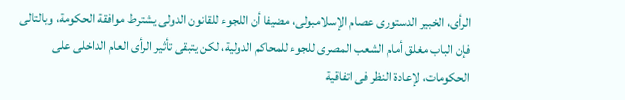الرأى، الخبير الدستورى عصام الإسلامبولى، مضيفا أن اللجوء للقانون الدولى يشترط موافقة الحكومة، وبالتالى فإن الباب مغلق أمام الشعب المصرى للجوء للمحاكم الدولية، لكن يتبقى تأثير الرأى العام الداخلى على الحكومات، لإعادة النظر فى اتفاقية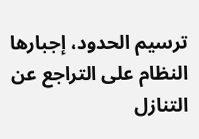ترسيم الحدود، إجبارها النظام على التراجع عن التنازل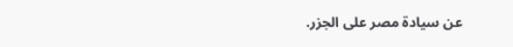عن سيادة مصر على الجزر.